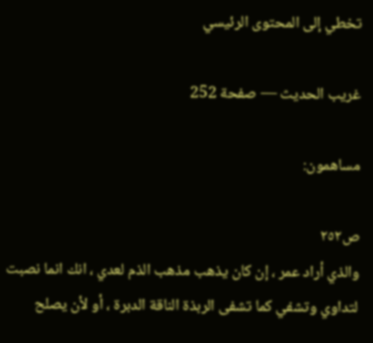تخطي إلى المحتوى الرئيسي

غريب الحديث — صفحة 252

مساهمون:

ص٢٥٢
والذي أراد عمر ، إن كان يذهب مذهب الذم لعدي ، انك انما نصبت لتداوي وتشفي كما تشفى الربذة الناقة الدبرة ، أو لأن يصلح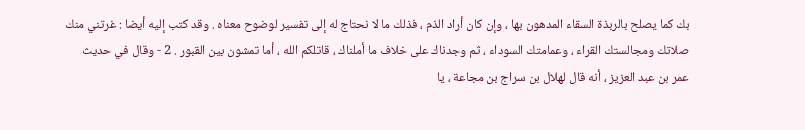بك كما يصلح بالربذة السقاء المدهون بها ، وإن كان أراد الذم ، فذلك ما لا نحتاج له إلى تفسير لوضوح معناه . وقد كتب إليه أيضا : غرتني منك صلاتك ومجالستك القراء ، وعمامتك السوداء ، ثم وجدناك على خلاف ما أملناك ، قاتلكم الله ، أما تمشون بين القبور . 2 - وقال في حديث عمر بن عبد العزيز ، أنه قال لهلال بن سراج بن مجاعة ، يا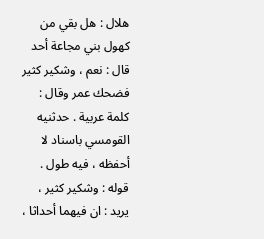هلال : هل بقي من كهول بني مجاعة أحد قال : نعم ، وشكير كثير فضحك عمر وقال : كلمة عربية . حدثنيه القومسي باسناد لا أحفظه ، فيه طول . قوله : وشكير كثير ، يريد : ان فيهما أحداثا ،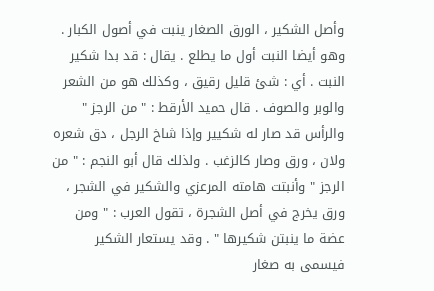وأصل الشكير ، الورق الصغار ينبت في أصول الكبار . وهو أيضا النبت أول ما يطلع . يقال : قد بدا شكير النبت . أي : شئ قليل رقيق ، وكذلك هو من الشعر والوبر والصوف . قال حميد الأرقط : " من الرجز " والرأس قد صار له شكيير وإذا شاخ الرجل ، دق شعره ولان ، ورق وصار كالزغب . ولذلك قال أبو النجم : " من الرجز " وأنبتت هامته المرعزي والشكير في الشجر ، ورق يخرج في أصل الشجرة ، تقول العرب : " ومن عضة ما ينبتن شكيرها " . وقد يستعار الشكير فيسمى به صغار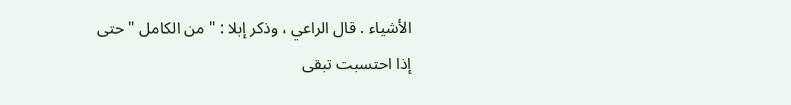الأشياء . قال الراعي ، وذكر إبلا : " من الكامل " حتى إذا احتسبت تبقى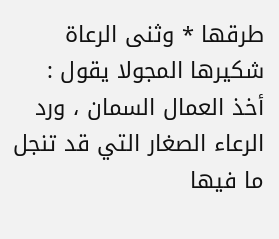طرقها * وثنى الرعاة شكيرها المجولا يقول : أخذ العمال السمان ، ورد الرعاء الصغار التي قد تنجل ما فيها